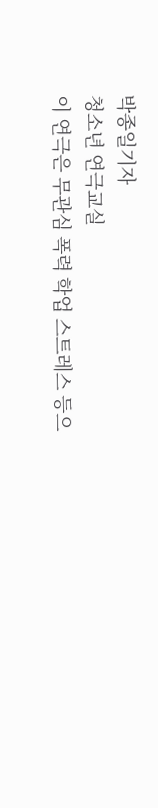박종일기자
청소년 연극교실
이 연극은 무관심 폭력 학업 스트레스 등으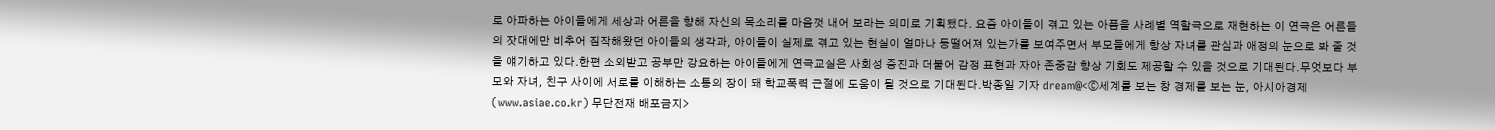로 아파하는 아이들에게 세상과 어른을 향해 자신의 목소리를 마음껏 내어 보라는 의미로 기획됐다. 요즘 아이들이 겪고 있는 아픔을 사례별 역할극으로 재현하는 이 연극은 어른들의 잣대에만 비추어 짐작해왔던 아이들의 생각과, 아이들이 실제로 겪고 있는 현실이 얼마나 동떨어져 있는가를 보여주면서 부모들에게 항상 자녀를 관심과 애정의 눈으로 봐 줄 것을 얘기하고 있다.한편 소외받고 공부만 강요하는 아이들에게 연극교실은 사회성 증진과 더불어 감정 표현과 자아 존중감 향상 기회도 제공할 수 있을 것으로 기대된다.무엇보다 부모와 자녀, 친구 사이에 서로를 이해하는 소통의 장이 돼 학교폭력 근절에 도움이 될 것으로 기대된다.박종일 기자 dream@<ⓒ세계를 보는 창 경제를 보는 눈, 아시아경제(www.asiae.co.kr) 무단전재 배포금지>